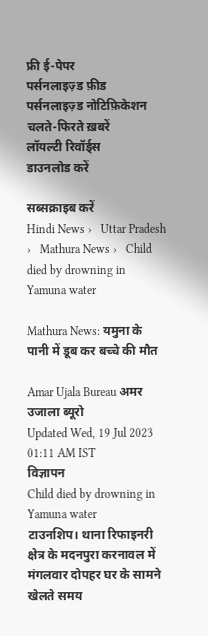फ्री ई-पेपर
पर्सनलाइज़्ड फ़ीड
पर्सनलाइज़्ड नोटिफ़िकेशन
चलते-फिरते ख़बरें
लॉयल्टी रिवॉर्ड्स
डाउनलोड करें

सब्सक्राइब करें
Hindi News ›   Uttar Pradesh ›   Mathura News ›   Child died by drowning in Yamuna water

Mathura News: यमुना के पानी में डूब कर बच्चे की मौत

Amar Ujala Bureau अमर उजाला ब्यूरो
Updated Wed, 19 Jul 2023 01:11 AM IST
विज्ञापन
Child died by drowning in Yamuna water
टाउनशिप। थाना रिफाइनरी क्षेत्र के मदनपुरा करनावल में मंगलवार दोपहर घर के सामने खेलते समय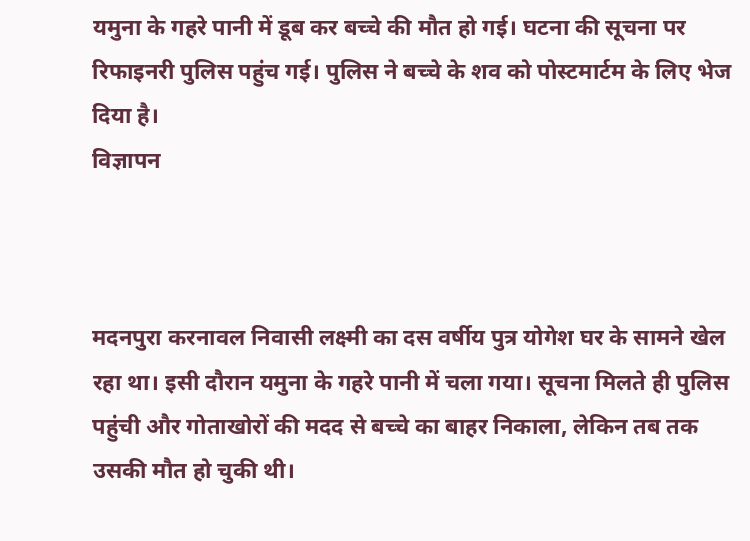यमुना के गहरे पानी में डूब कर बच्चे की मौत हो गई। घटना की सूचना पर रिफाइनरी पुलिस पहुंच गई। पुलिस ने बच्चे के शव को पोस्टमार्टम के लिए भेज दिया है।
विज्ञापन



मदनपुरा करनावल निवासी लक्ष्मी का दस वर्षीय पुत्र योगेश घर के सामने खेल रहा था। इसी दौरान यमुना के गहरे पानी में चला गया। सूचना मिलते ही पुलिस पहुंची और गोताखोरों की मदद से बच्चे का बाहर निकाला, लेकिन तब तक उसकी मौत हो चुकी थी।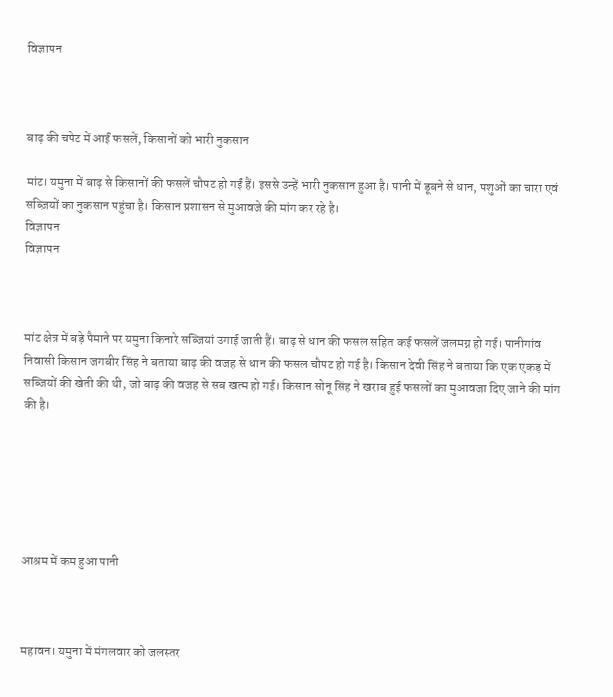विज्ञापन



बाढ़ की चपेट में आईं फसलें, किसानों को भारी नुकसान

मांट। यमुना में बाढ़ से किसानों की फसलें चौपट हो गईं हैं। इससे उन्हें भारी नुकसान हुआ है। पानी में डूबने से धान, पशुओं का चारा एवं सब्ज़ियों का नुकसान पहुंचा है। किसान प्रशासन से मुआवजे की मांग कर रहे है।
विज्ञापन
विज्ञापन



मांट क्षेत्र में बड़े पैमाने पर यमुना किनारे सब्जियां उगाई जाती हैं। बाढ़ से धान की फसल सहित कई फसलें जलमग्न हो गई। पानीगांव निवासी किसान जगबीर सिंह ने बताया बाढ़ की वजह से धान की फसल चौपट हो गई है। किसान देवी सिंह ने बताया कि एक एकड़ में सब्जियों की खेती की थी, जो बाढ़ की वजह से सब खत्म हो गई। किसान सोनू सिंह ने खराब हुई फसलों का मुआवजा दिए जाने की मांग की है।






आश्रम में कम हुआ पानी



महावन। यमुना में मंगलवार को जलस्तर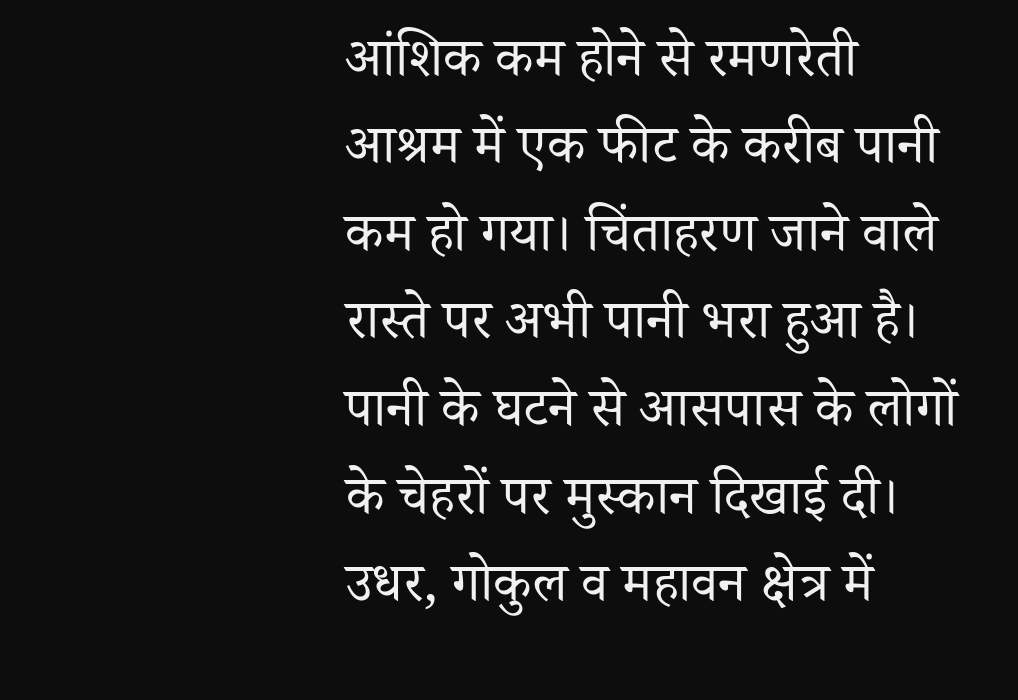आंशिक कम होने से रमणरेती आश्रम में एक फीट के करीब पानी कम हो गया। चिंताहरण जाने वाले रास्ते पर अभी पानी भरा हुआ है। पानी के घटने से आसपास के लोगों के चेहरों पर मुस्कान दिखाई दी। उधर, गोकुल व महावन क्षेत्र में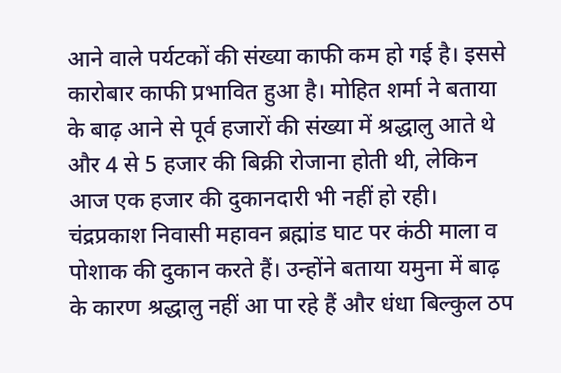आने वाले पर्यटकों की संख्या काफी कम हो गई है। इससे कारोबार काफी प्रभावित हुआ है। मोहित शर्मा ने बताया के बाढ़ आने से पूर्व हजारों की संख्या में श्रद्धालु आते थे और 4 से 5 हजार की बिक्री रोजाना होती थी, लेकिन आज एक हजार की दुकानदारी भी नहीं हो रही। चंद्रप्रकाश निवासी महावन ब्रह्मांड घाट पर कंठी माला व पोशाक की दुकान करते हैं। उन्होंने बताया यमुना में बाढ़ के कारण श्रद्धालु नहीं आ पा रहे हैं और धंधा बिल्कुल ठप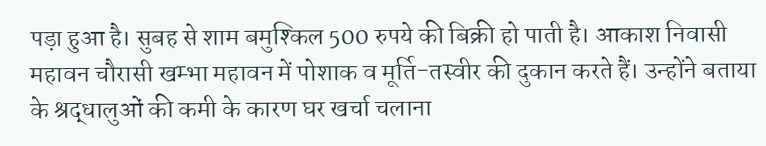पड़ा हुआ है। सुबह से शाम बमुश्किल 500 रुपये की बिक्री हो पाती है। आकाश निवासी महावन चौरासी खम्भा महावन में पोशाक व मूर्ति-तस्वीर की दुकान करते हैं। उन्होंने बताया के श्रद्धालुओं की कमी के कारण घर खर्चा चलाना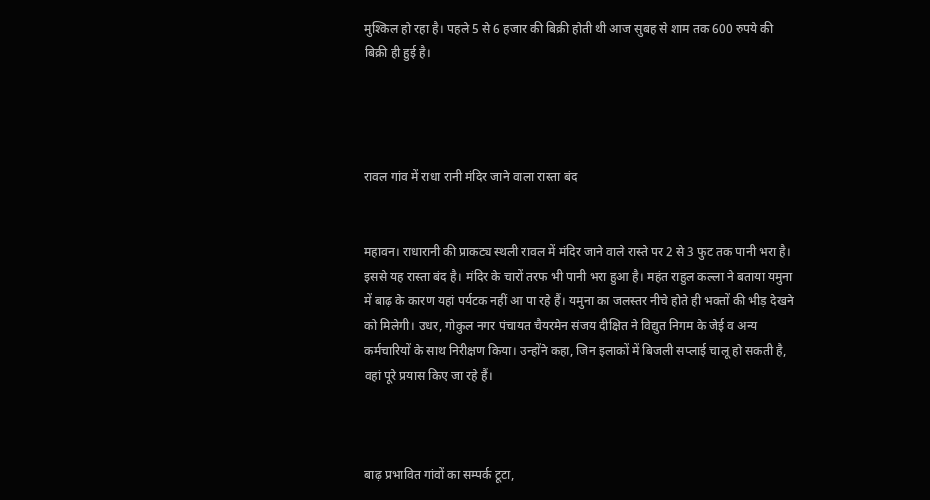मुश्किल हो रहा है। पहले 5 से 6 हजार की बिक्री होती थी आज सुबह से शाम तक 600 रुपये की बिक्री ही हुई है।




रावल गांव में राधा रानी मंदिर जाने वाला रास्ता बंद


महावन। राधारानी की प्राकट्य स्थली रावल में मंदिर जाने वाले रास्ते पर 2 से 3 फुट तक पानी भरा है। इससे यह रास्ता बंद है। मंदिर के चारों तरफ भी पानी भरा हुआ है। महंत राहुल कल्ला ने बताया यमुना में बाढ़ के कारण यहां पर्यटक नहीं आ पा रहे हैं। यमुना का जलस्तर नीचे होते ही भक्तों की भीड़ देखने को मिलेगी। उधर, गोकुल नगर पंचायत चैयरमेन संजय दीक्षित ने विद्युत निगम के जेई व अन्य कर्मचारियों के साथ निरीक्षण किया। उन्होंने कहा, जिन इलाकों में बिजली सप्लाई चालू हो सकती है, वहां पूरे प्रयास किए जा रहे हैं।



बाढ़ प्रभावित गांवों का सम्पर्क टूटा,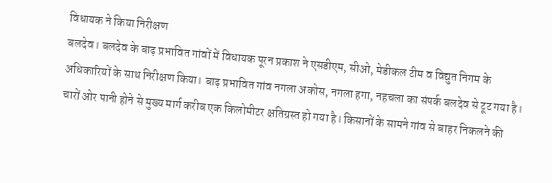विधायक ने किया निरीक्षण
बलदेव। बलदेव के बाढ़ प्रभावित गांवों में विधायक पूरन प्रकाश ने एसडीएम, सीओ, मेडीकल टीम व विद्युत निगम के अधिकारियों के साथ निरीक्षण किया। बाढ़ प्रभावित गांव नगला अकोस, नगला हगा, नहचला का संपर्क बलदेव से टूट गया है। चारों ओर पानी होने से मुख्य मार्ग करीब एक किलोमीटर क्षतिग्रस्त हो गया है। किसानों के सामने गांव से बाहर निकलने की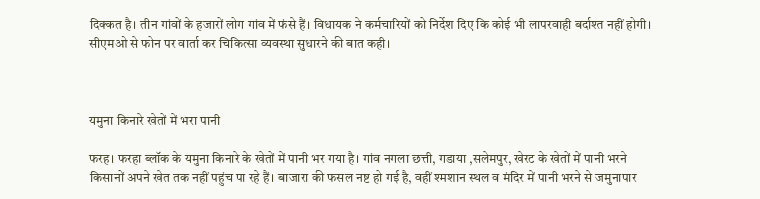दिक्कत है। तीन गांवों के हजारों लोग गांव में फंसे हैं। विधायक ने कर्मचारियों को निर्देश दिए कि कोई भी लापरवाही बर्दाश्त नहीं होगी। सीएमओ से फोन पर वार्ता कर चिकित्सा व्यवस्था सुधारने की बात कही।



यमुना किनारे खेतों में भरा पानी

फरह। फरहा ब्लॉक के यमुना किनारे के खेतों में पानी भर गया है। गांव नगला छत्ती, गडाया ,सलेमपुर, खेरट के खेतों में पानी भरने किसानों अपने खेत तक नहीं पहुंच पा रहे हैं। बाजारा की फसल नष्ट हो गई है, वहीं श्मशान स्थल व मंदिर में पानी भरने से जमुनापार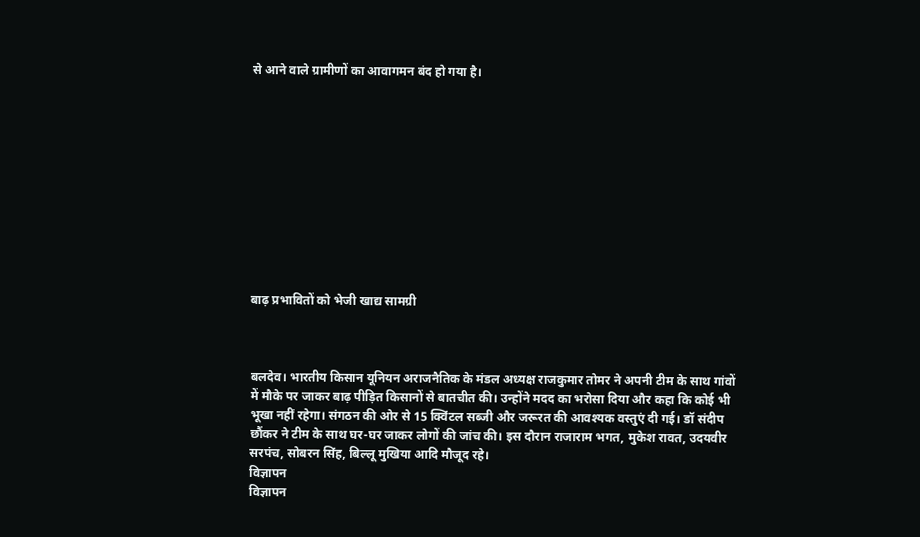से आने वाले ग्रामीणों का आवागमन बंद हो गया है।











बाढ़ प्रभावितों को भेजी खाद्य सामग्री



बलदेव। भारतीय किसान यूनियन अराजनैतिक के मंडल अध्यक्ष राजकुमार तोमर ने अपनी टीम के साथ गांवों में मौके पर जाकर बाढ़ पीड़ित किसानों से बातचीत की। उन्होंने मदद का भरोसा दिया और कहा कि कोई भी भूखा नहीं रहेगा। संगठन की ओर से 15 क्विंटल सब्जी और जरूरत की आवश्यक वस्तुएं दी गई। डॉ संदीप छौंकर ने टीम के साथ घर-घर जाकर लोगों की जांच की। इस दौरान राजाराम भगत, मुकेश रावत, उदयवीर सरपंच, सोबरन सिंह, बिल्लू मुखिया आदि मौजूद रहे।
विज्ञापन
विज्ञापन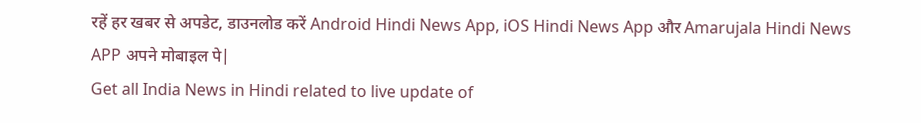रहें हर खबर से अपडेट, डाउनलोड करें Android Hindi News App, iOS Hindi News App और Amarujala Hindi News APP अपने मोबाइल पे|
Get all India News in Hindi related to live update of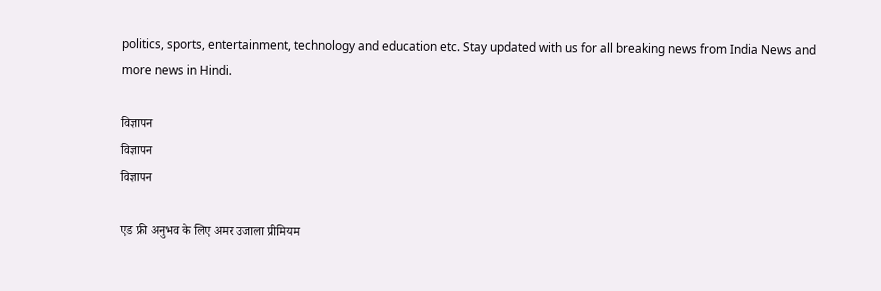politics, sports, entertainment, technology and education etc. Stay updated with us for all breaking news from India News and more news in Hindi.

विज्ञापन
विज्ञापन
विज्ञापन

एड फ्री अनुभव के लिए अमर उजाला प्रीमियम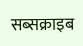सब्सक्राइब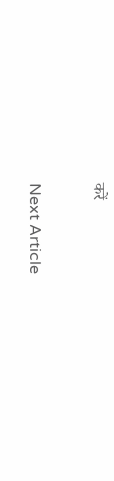करें

Next Article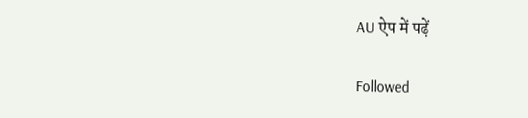AU ऐप में पढ़ें

Followed